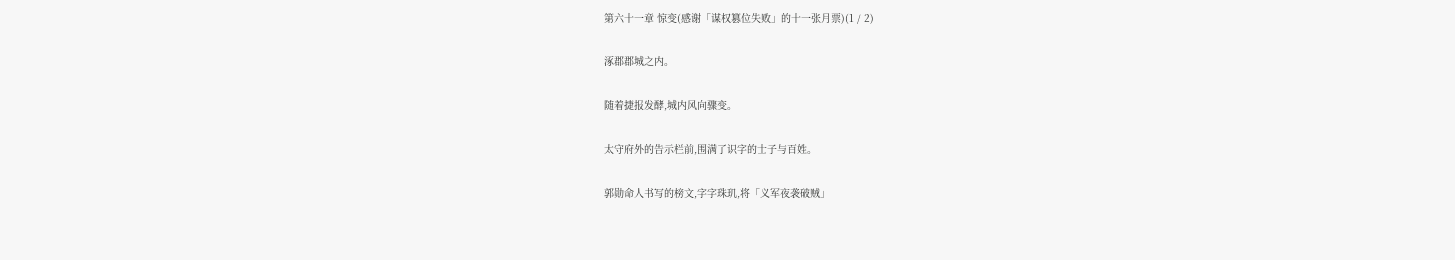第六十一章 惊变(感谢「谋权篡位失败」的十一张月票)(1 / 2)

涿郡郡城之内。

随着捷报发酵,城内风向骤变。

太守府外的告示栏前,围满了识字的士子与百姓。

郭勋命人书写的榜文,字字珠玑,将「义军夜袭破贼」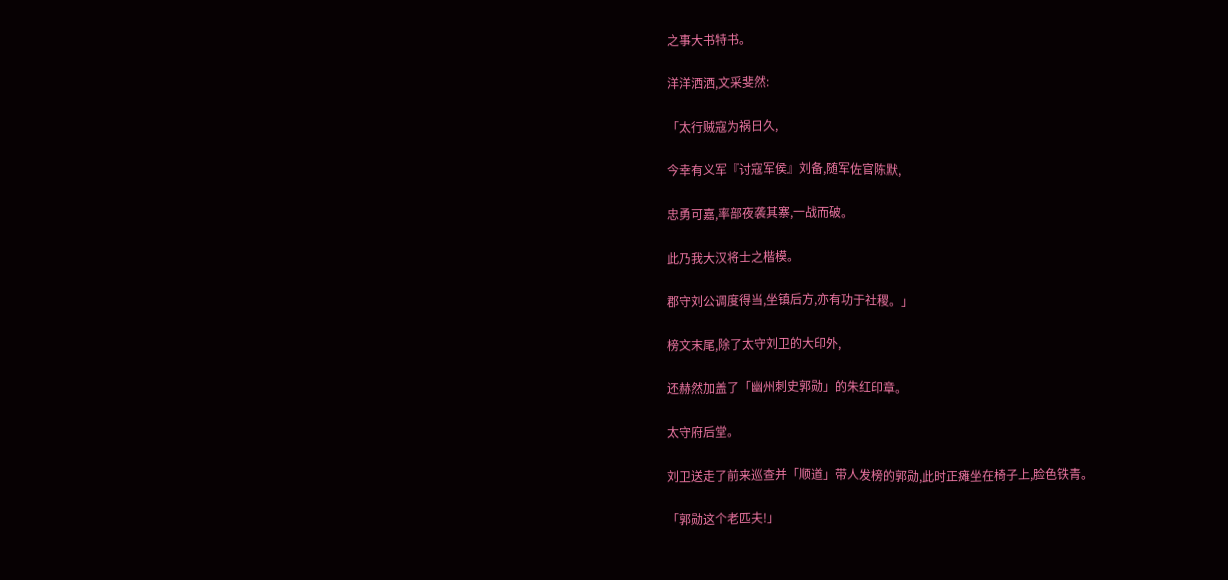之事大书特书。

洋洋洒洒,文采斐然:

「太行贼寇为祸日久,

今幸有义军『讨寇军侯』刘备,随军佐官陈默,

忠勇可嘉,率部夜袭其寨,一战而破。

此乃我大汉将士之楷模。

郡守刘公调度得当,坐镇后方,亦有功于社稷。」

榜文末尾,除了太守刘卫的大印外,

还赫然加盖了「幽州刺史郭勋」的朱红印章。

太守府后堂。

刘卫送走了前来巡查并「顺道」带人发榜的郭勋,此时正瘫坐在椅子上,脸色铁青。

「郭勋这个老匹夫!」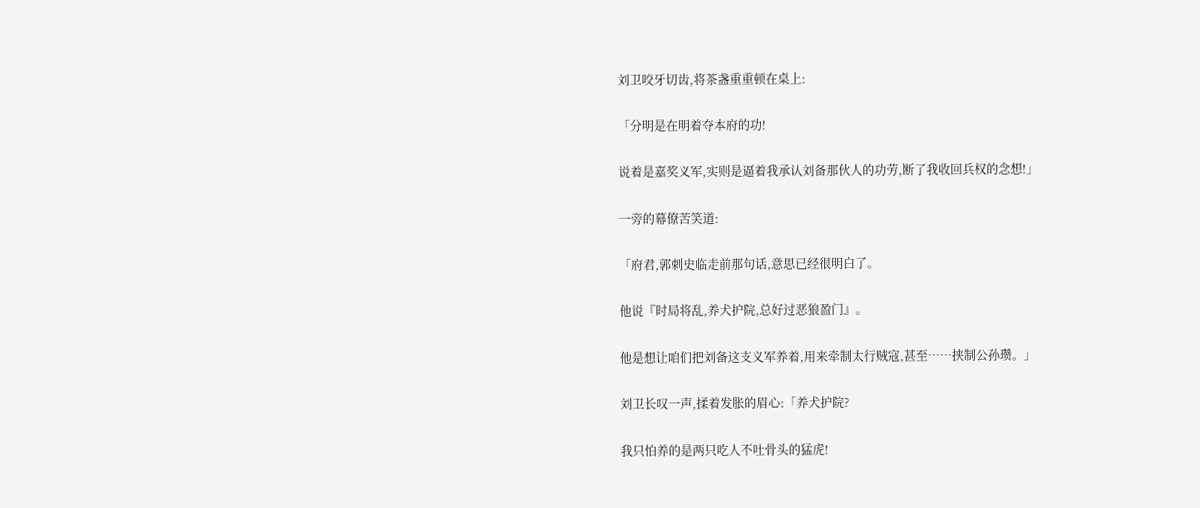刘卫咬牙切齿,将茶盏重重顿在桌上:

「分明是在明着夺本府的功!

说着是嘉奖义军,实则是逼着我承认刘备那伙人的功劳,断了我收回兵权的念想!」

一旁的幕僚苦笑道:

「府君,郭刺史临走前那句话,意思已经很明白了。

他说『时局将乱,养犬护院,总好过恶狼盈门』。

他是想让咱们把刘备这支义军养着,用来牵制太行贼寇,甚至……挟制公孙瓒。」

刘卫长叹一声,揉着发胀的眉心:「养犬护院?

我只怕养的是两只吃人不吐骨头的猛虎!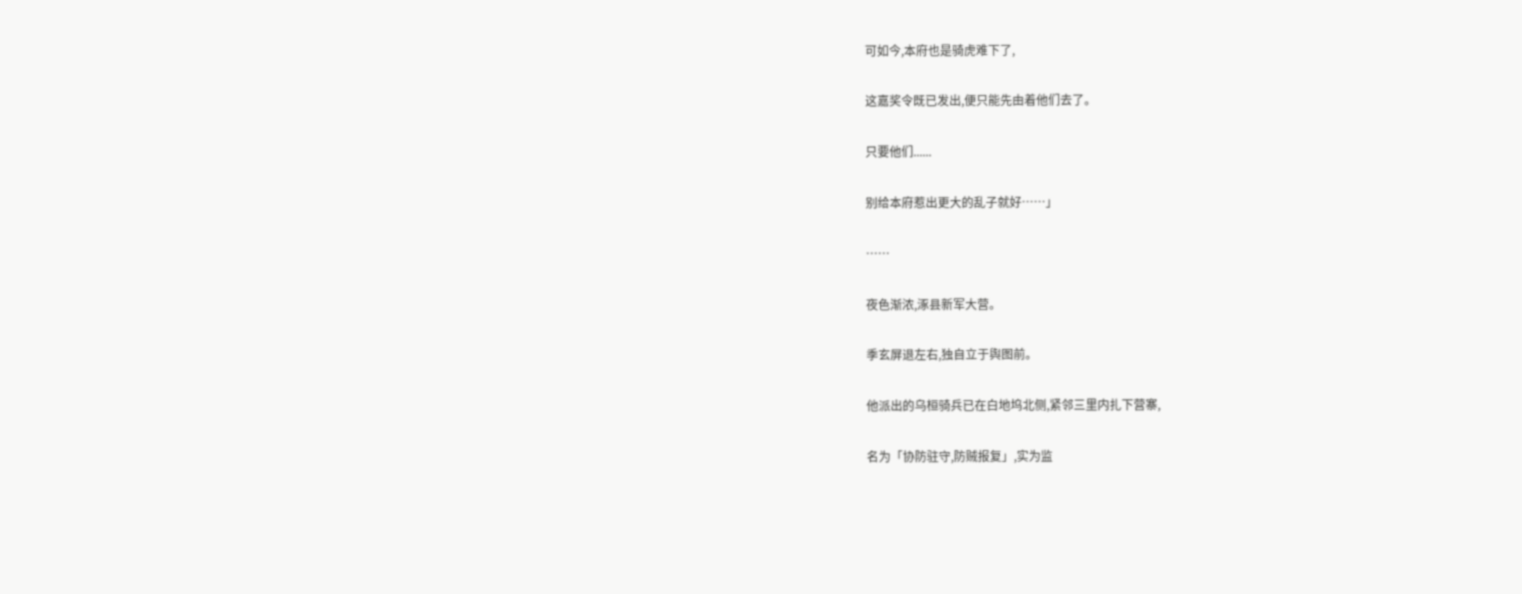可如今,本府也是骑虎难下了,

这嘉奖令既已发出,便只能先由着他们去了。

只要他们......

别给本府惹出更大的乱子就好……」

……

夜色渐浓,涿县新军大营。

季玄屏退左右,独自立于舆图前。

他派出的乌桓骑兵已在白地坞北侧,紧邻三里内扎下营寨,

名为「协防驻守,防贼报复」,实为监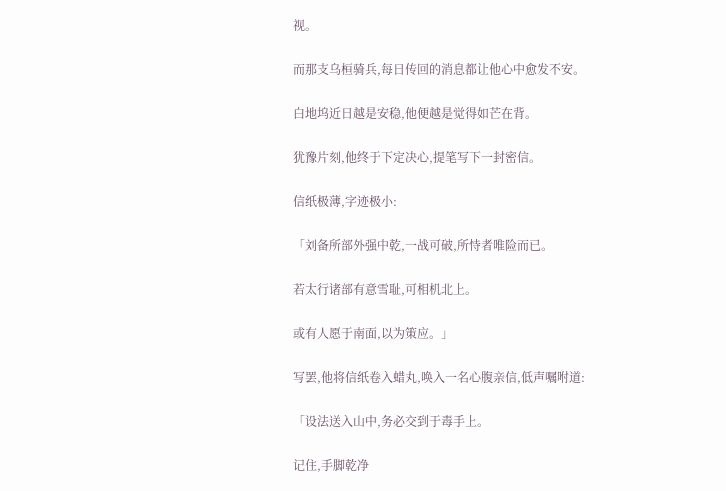视。

而那支乌桓骑兵,每日传回的消息都让他心中愈发不安。

白地坞近日越是安稳,他便越是觉得如芒在背。

犹豫片刻,他终于下定决心,提笔写下一封密信。

信纸极薄,字迹极小:

「刘备所部外强中乾,一战可破,所恃者唯险而已。

若太行诸部有意雪耻,可相机北上。

或有人愿于南面,以为策应。」

写罢,他将信纸卷入蜡丸,唤入一名心腹亲信,低声嘱咐道:

「设法送入山中,务必交到于毒手上。

记住,手脚乾净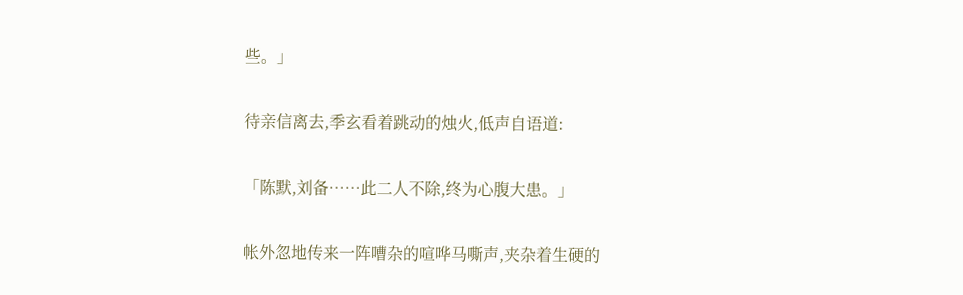些。」

待亲信离去,季玄看着跳动的烛火,低声自语道:

「陈默,刘备……此二人不除,终为心腹大患。」

帐外忽地传来一阵嘈杂的喧哗马嘶声,夹杂着生硬的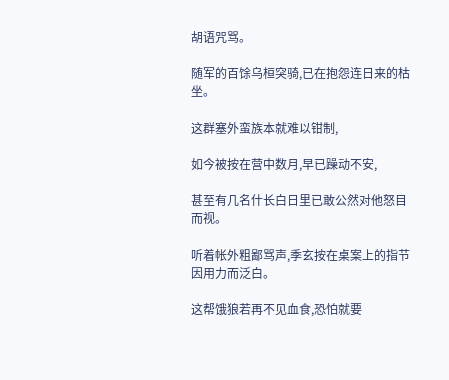胡语咒骂。

随军的百馀乌桓突骑,已在抱怨连日来的枯坐。

这群塞外蛮族本就难以钳制,

如今被按在营中数月,早已躁动不安,

甚至有几名什长白日里已敢公然对他怒目而视。

听着帐外粗鄙骂声,季玄按在桌案上的指节因用力而泛白。

这帮饿狼若再不见血食,恐怕就要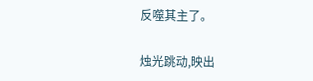反噬其主了。

烛光跳动,映出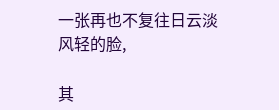一张再也不复往日云淡风轻的脸,

其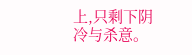上,只剩下阴冷与杀意。